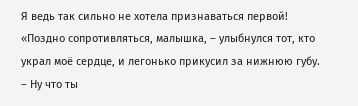Я ведь так сильно не хотела признаваться первой!
«Поздно сопротивляться, малышка, – улыбнулся тот, кто украл моё сердце, и легонько прикусил за нижнюю губу. – Ну что ты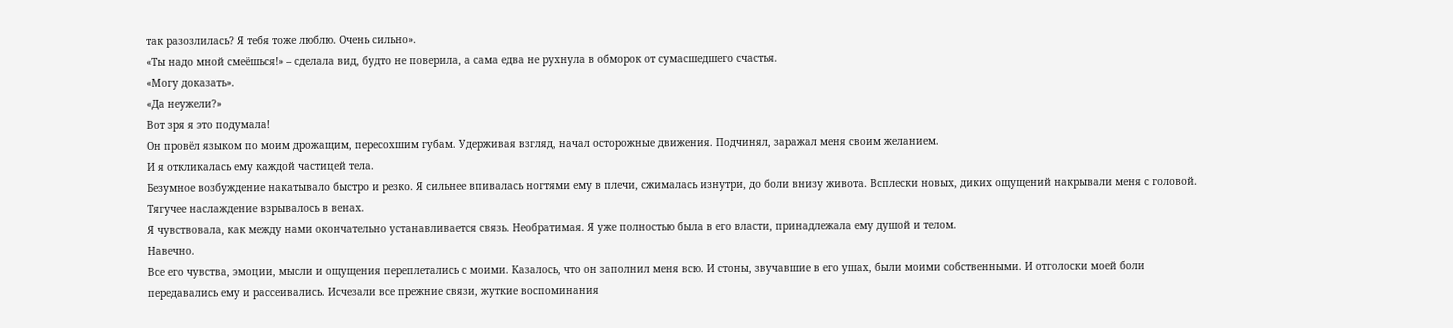так разозлилась? Я тебя тоже люблю. Очень сильно».
«Ты надо мной смеёшься!» – сделала вид, будто не поверила, а сама едва не рухнула в обморок от сумасшедшего счастья.
«Могу доказать».
«Да неужели?»
Вот зря я это подумала!
Он провёл языком по моим дрожащим, пересохшим губам. Удерживая взгляд, начал осторожные движения. Подчинял, заражал меня своим желанием.
И я откликалась ему каждой частицей тела.
Безумное возбуждение накатывало быстро и резко. Я сильнее впивалась ногтями ему в плечи, сжималась изнутри, до боли внизу живота. Всплески новых, диких ощущений накрывали меня с головой. Тягучее наслаждение взрывалось в венах.
Я чувствовала, как между нами окончательно устанавливается связь. Необратимая. Я уже полностью была в его власти, принадлежала ему душой и телом.
Навечно.
Все его чувства, эмоции, мысли и ощущения переплетались с моими. Казалось, что он заполнил меня всю. И стоны, звучавшие в его ушах, были моими собственными. И отголоски моей боли передавались ему и рассеивались. Исчезали все прежние связи, жуткие воспоминания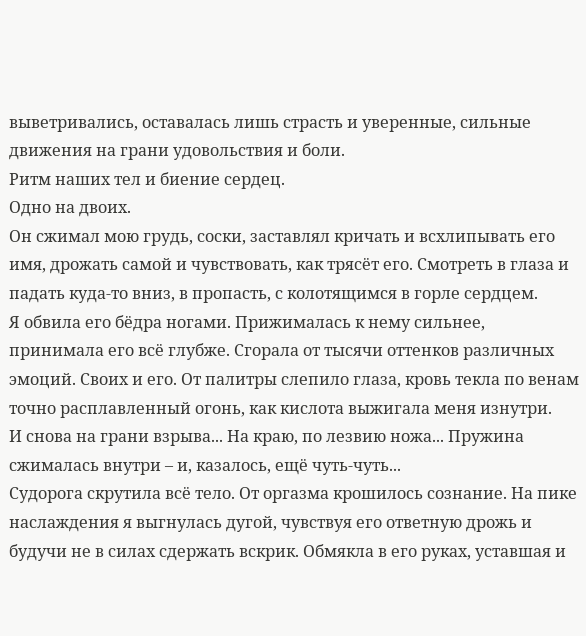выветривались, оставалась лишь страсть и уверенные, сильные движения на грани удовольствия и боли.
Ритм наших тел и биение сердец.
Одно на двоих.
Он сжимал мою грудь, соски, заставлял кричать и всхлипывать его имя, дрожать самой и чувствовать, как трясёт его. Смотреть в глаза и падать куда-то вниз, в пропасть, с колотящимся в горле сердцем.
Я обвила его бёдра ногами. Прижималась к нему сильнее, принимала его всё глубже. Сгорала от тысячи оттенков различных эмоций. Своих и его. От палитры слепило глаза, кровь текла по венам точно расплавленный огонь, как кислота выжигала меня изнутри.
И снова на грани взрыва... На краю, по лезвию ножа... Пружина сжималась внутри – и, казалось, ещё чуть-чуть...
Судорога скрутила всё тело. От оргазма крошилось сознание. На пике наслаждения я выгнулась дугой, чувствуя его ответную дрожь и будучи не в силах сдержать вскрик. Обмякла в его руках, уставшая и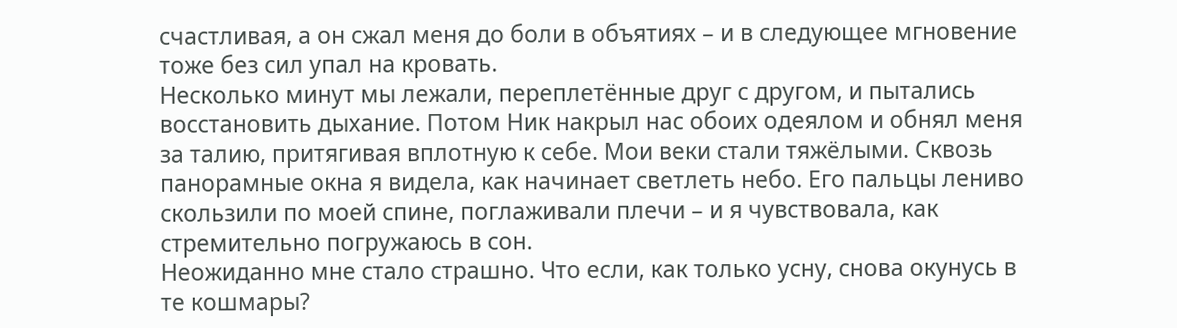счастливая, а он сжал меня до боли в объятиях – и в следующее мгновение тоже без сил упал на кровать.
Несколько минут мы лежали, переплетённые друг с другом, и пытались восстановить дыхание. Потом Ник накрыл нас обоих одеялом и обнял меня за талию, притягивая вплотную к себе. Мои веки стали тяжёлыми. Сквозь панорамные окна я видела, как начинает светлеть небо. Его пальцы лениво скользили по моей спине, поглаживали плечи – и я чувствовала, как стремительно погружаюсь в сон.
Неожиданно мне стало страшно. Что если, как только усну, снова окунусь в те кошмары?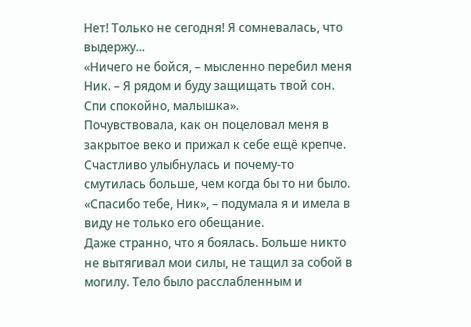Нет! Только не сегодня! Я сомневалась, что выдержу...
«Ничего не бойся, – мысленно перебил меня Ник. – Я рядом и буду защищать твой сон. Спи спокойно, малышка».
Почувствовала, как он поцеловал меня в закрытое веко и прижал к себе ещё крепче. Счастливо улыбнулась и почему-то смутилась больше, чем когда бы то ни было.
«Спасибо тебе, Ник», – подумала я и имела в виду не только его обещание.
Даже странно, что я боялась. Больше никто не вытягивал мои силы, не тащил за собой в могилу. Тело было расслабленным и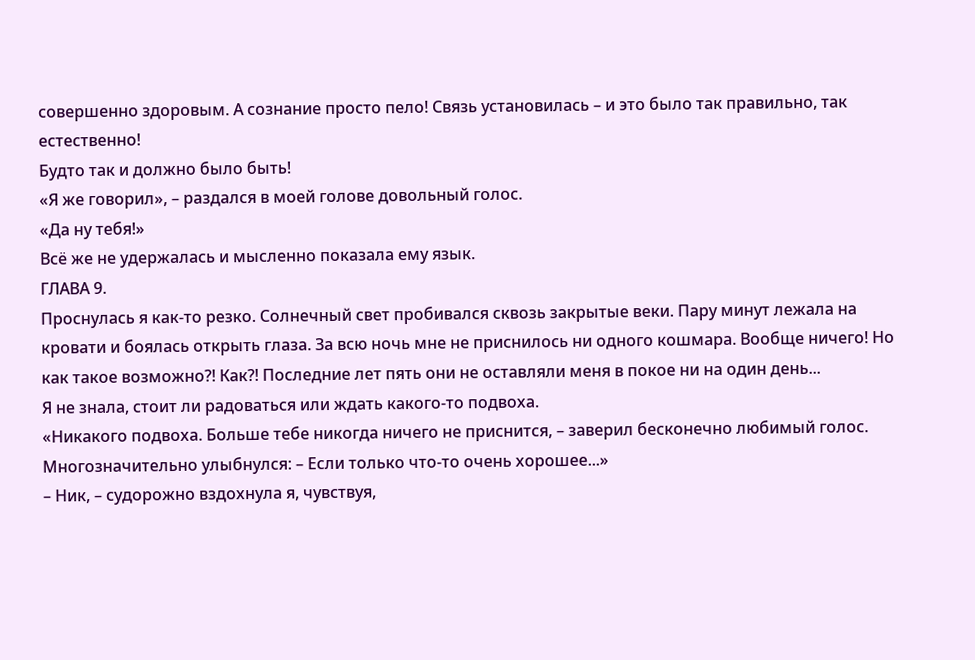совершенно здоровым. А сознание просто пело! Связь установилась – и это было так правильно, так естественно!
Будто так и должно было быть!
«Я же говорил», – раздался в моей голове довольный голос.
«Да ну тебя!»
Всё же не удержалась и мысленно показала ему язык.
ГЛАВА 9.
Проснулась я как-то резко. Солнечный свет пробивался сквозь закрытые веки. Пару минут лежала на кровати и боялась открыть глаза. За всю ночь мне не приснилось ни одного кошмара. Вообще ничего! Но как такое возможно?! Как?! Последние лет пять они не оставляли меня в покое ни на один день...
Я не знала, стоит ли радоваться или ждать какого-то подвоха.
«Никакого подвоха. Больше тебе никогда ничего не приснится, – заверил бесконечно любимый голос. Многозначительно улыбнулся: – Если только что-то очень хорошее...»
– Ник, – судорожно вздохнула я, чувствуя,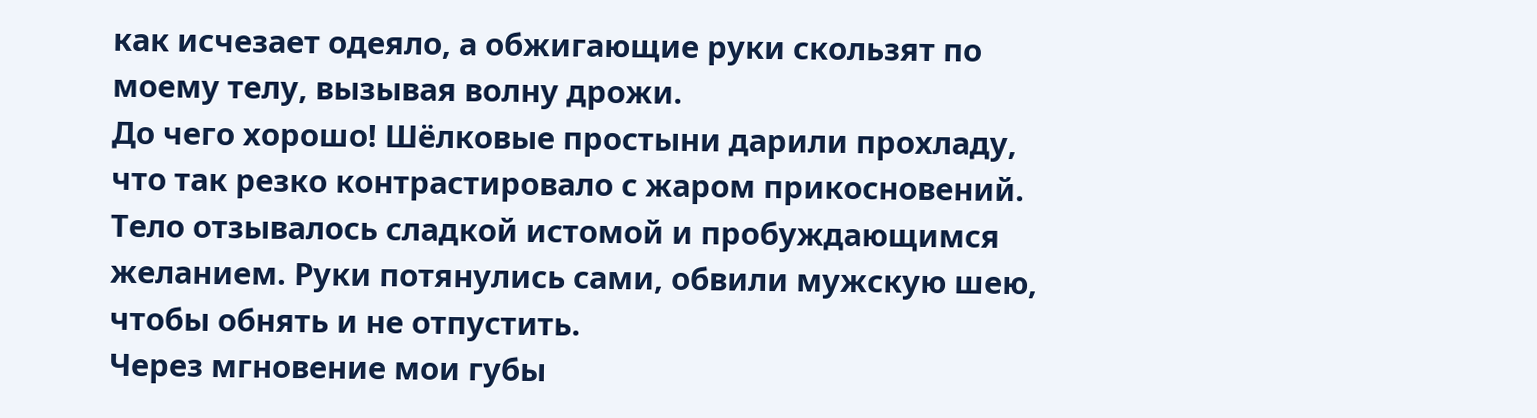как исчезает одеяло, а обжигающие руки скользят по моему телу, вызывая волну дрожи.
До чего хорошо! Шёлковые простыни дарили прохладу, что так резко контрастировало с жаром прикосновений. Тело отзывалось сладкой истомой и пробуждающимся желанием. Руки потянулись сами, обвили мужскую шею, чтобы обнять и не отпустить.
Через мгновение мои губы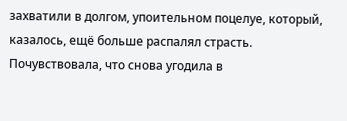захватили в долгом, упоительном поцелуе, который, казалось, ещё больше распалял страсть. Почувствовала, что снова угодила в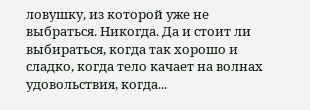ловушку, из которой уже не выбраться. Никогда. Да и стоит ли выбираться, когда так хорошо и сладко, когда тело качает на волнах удовольствия, когда...